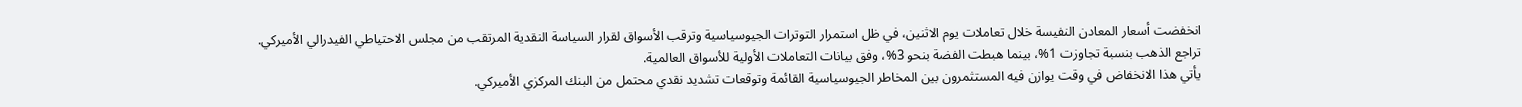انخفضت أسعار المعادن النفيسة خلال تعاملات يوم الاثنين، في ظل استمرار التوترات الجيوسياسية وترقب الأسواق لقرار السياسة النقدية المرتقب من مجلس الاحتياطي الفيدرالي الأميركي.
تراجع الذهب بنسبة تجاوزت 1%، بينما هبطت الفضة بنحو 3%، وفق بيانات التعاملات الأولية للأسواق العالمية.
يأتي هذا الانخفاض في وقت يوازن فيه المستثمرون بين المخاطر الجيوسياسية القائمة وتوقعات تشديد نقدي محتمل من البنك المركزي الأميركي.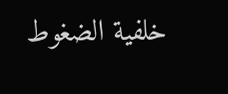خلفية الضغوط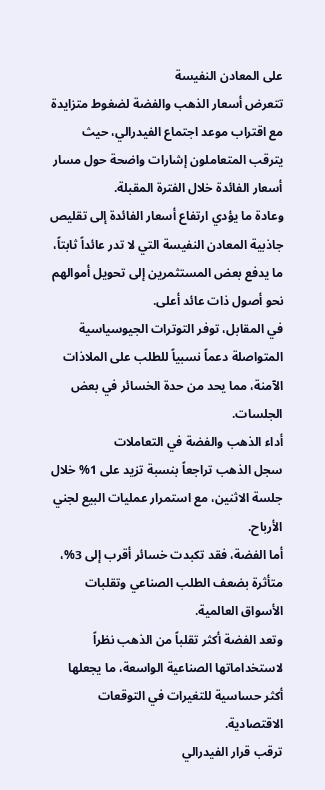على المعادن النفيسة
تتعرض أسعار الذهب والفضة لضغوط متزايدة مع اقتراب موعد اجتماع الفيدرالي، حيث يترقب المتعاملون إشارات واضحة حول مسار أسعار الفائدة خلال الفترة المقبلة.
وعادة ما يؤدي ارتفاع أسعار الفائدة إلى تقليص جاذبية المعادن النفيسة التي لا تدر عائداً ثابتاً، ما يدفع بعض المستثمرين إلى تحويل أموالهم نحو أصول ذات عائد أعلى.
في المقابل، توفر التوترات الجيوسياسية المتواصلة دعماً نسبياً للطلب على الملاذات الآمنة، مما يحد من حدة الخسائر في بعض الجلسات.
أداء الذهب والفضة في التعاملات
سجل الذهب تراجعاً بنسبة تزيد على 1% خلال جلسة الاثنين، مع استمرار عمليات البيع لجني الأرباح.
أما الفضة، فقد تكبدت خسائر أقرب إلى 3%، متأثرة بضعف الطلب الصناعي وتقلبات الأسواق العالمية.
وتعد الفضة أكثر تقلباً من الذهب نظراً لاستخداماتها الصناعية الواسعة، ما يجعلها أكثر حساسية للتغيرات في التوقعات الاقتصادية.
ترقب قرار الفيدرالي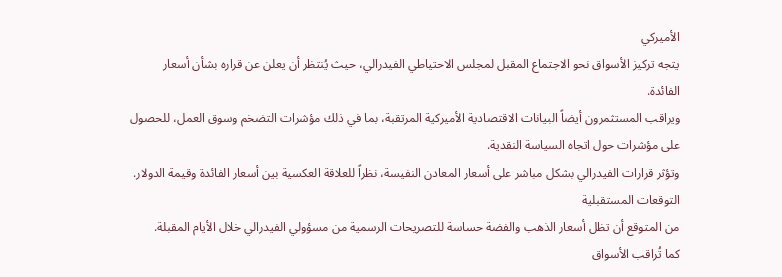الأميركي
يتجه تركيز الأسواق نحو الاجتماع المقبل لمجلس الاحتياطي الفيدرالي، حيث يُنتظر أن يعلن عن قراره بشأن أسعار الفائدة.
ويراقب المستثمرون أيضاً البيانات الاقتصادية الأميركية المرتقبة، بما في ذلك مؤشرات التضخم وسوق العمل، للحصول على مؤشرات حول اتجاه السياسة النقدية.
وتؤثر قرارات الفيدرالي بشكل مباشر على أسعار المعادن النفيسة، نظراً للعلاقة العكسية بين أسعار الفائدة وقيمة الدولار.
التوقعات المستقبلية
من المتوقع أن تظل أسعار الذهب والفضة حساسة للتصريحات الرسمية من مسؤولي الفيدرالي خلال الأيام المقبلة.
كما تُراقب الأسواق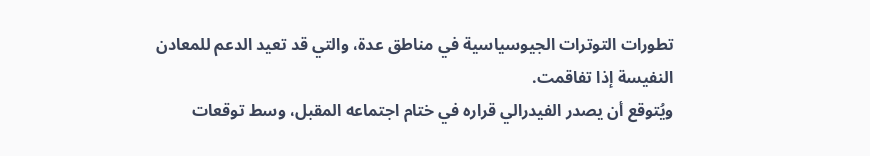تطورات التوترات الجيوسياسية في مناطق عدة، والتي قد تعيد الدعم للمعادن النفيسة إذا تفاقمت.
ويُتوقع أن يصدر الفيدرالي قراره في ختام اجتماعه المقبل، وسط توقعات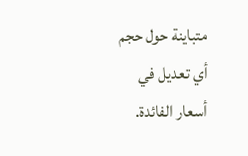متباينة حول حجم أي تعديل في أسعار الفائدة.